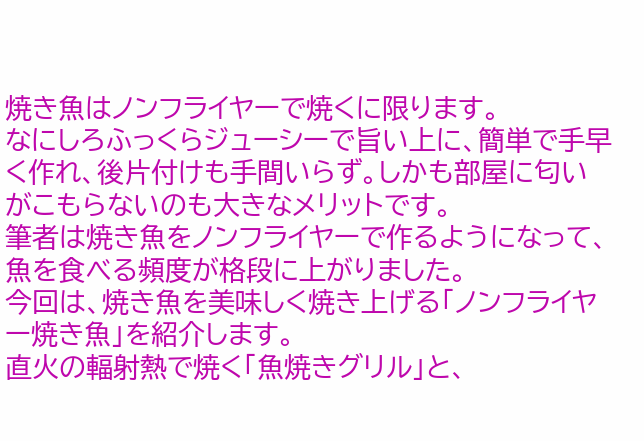焼き魚はノンフライヤーで焼くに限ります。
なにしろふっくらジューシーで旨い上に、簡単で手早く作れ、後片付けも手間いらず。しかも部屋に匂いがこもらないのも大きなメリットです。
筆者は焼き魚をノンフライヤーで作るようになって、魚を食べる頻度が格段に上がりました。
今回は、焼き魚を美味しく焼き上げる「ノンフライヤー焼き魚」を紹介します。
直火の輻射熱で焼く「魚焼きグリル」と、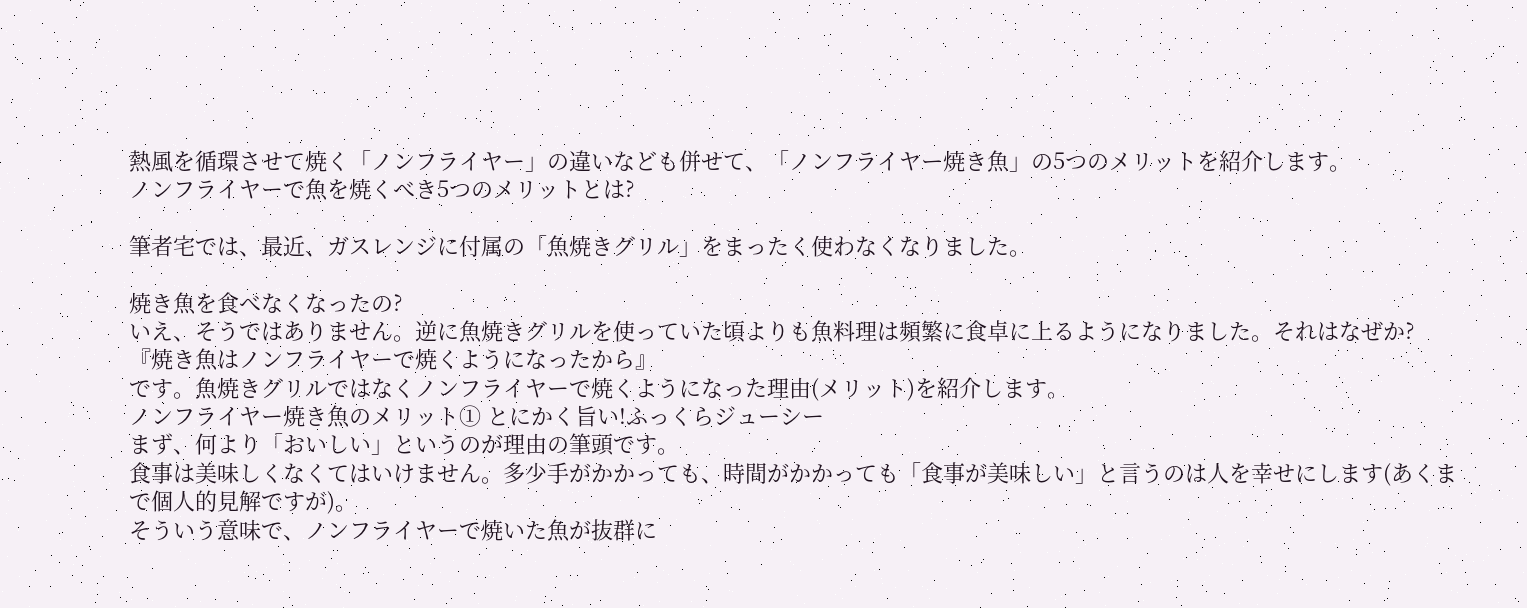熱風を循環させて焼く「ノンフライヤー」の違いなども併せて、「ノンフライヤー焼き魚」の5つのメリットを紹介します。
ノンフライヤーで魚を焼くべき5つのメリットとは?

筆者宅では、最近、ガスレンジに付属の「魚焼きグリル」をまったく使わなくなりました。

焼き魚を食べなくなったの?
いえ、そうではありません。逆に魚焼きグリルを使っていた頃よりも魚料理は頻繁に食卓に上るようになりました。それはなぜか?
『焼き魚はノンフライヤーで焼くようになったから』
です。魚焼きグリルではなくノンフライヤーで焼くようになった理由(メリット)を紹介します。
ノンフライヤー焼き魚のメリット① とにかく旨い!ふっくらジューシー
まず、何より「おいしい」というのが理由の筆頭です。
食事は美味しくなくてはいけません。多少手がかかっても、時間がかかっても「食事が美味しい」と言うのは人を幸せにします(あくまで個人的見解ですが)。
そういう意味で、ノンフライヤーで焼いた魚が抜群に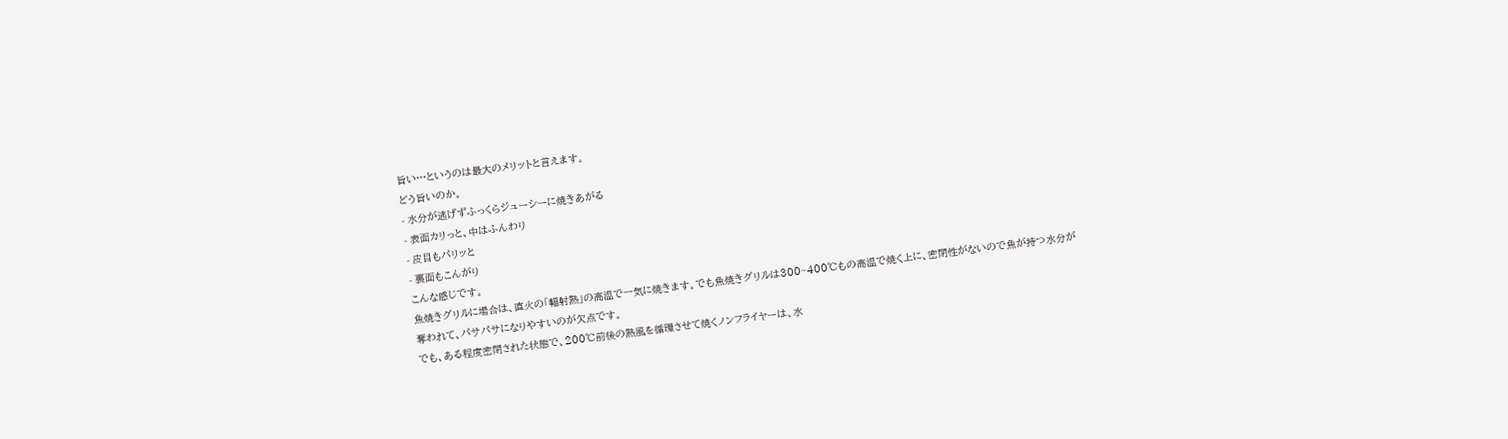旨い…というのは最大のメリットと言えます。
どう旨いのか。
- 水分が逃げずふっくらジューシーに焼きあがる
- 表面カリっと、中はふんわり
- 皮目もパリッと
- 裏面もこんがり
こんな感じです。
魚焼きグリルに場合は、直火の「輻射熱」の高温で一気に焼きます。でも魚焼きグリルは300~400℃もの高温で焼く上に、密閉性がないので魚が持つ水分が奪われて、パサパサになりやすいのが欠点です。
でも、ある程度密閉された状態で、200℃前後の熱風を循環させて焼くノンフライヤーは、水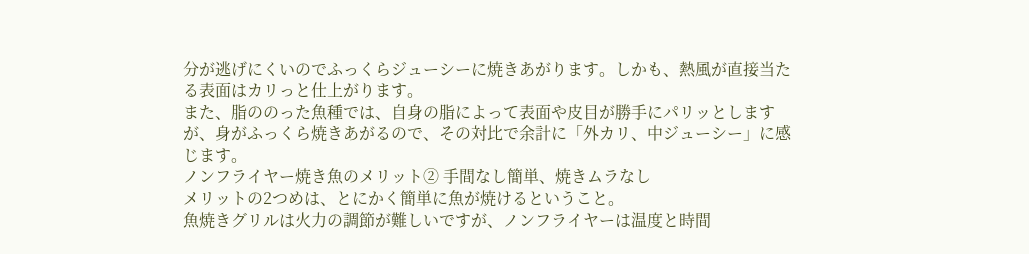分が逃げにくいのでふっくらジューシーに焼きあがります。しかも、熱風が直接当たる表面はカリっと仕上がります。
また、脂ののった魚種では、自身の脂によって表面や皮目が勝手にパリッとしますが、身がふっくら焼きあがるので、その対比で余計に「外カリ、中ジューシー」に感じます。
ノンフライヤー焼き魚のメリット② 手間なし簡単、焼きムラなし
メリットの2つめは、とにかく簡単に魚が焼けるということ。
魚焼きグリルは火力の調節が難しいですが、ノンフライヤーは温度と時間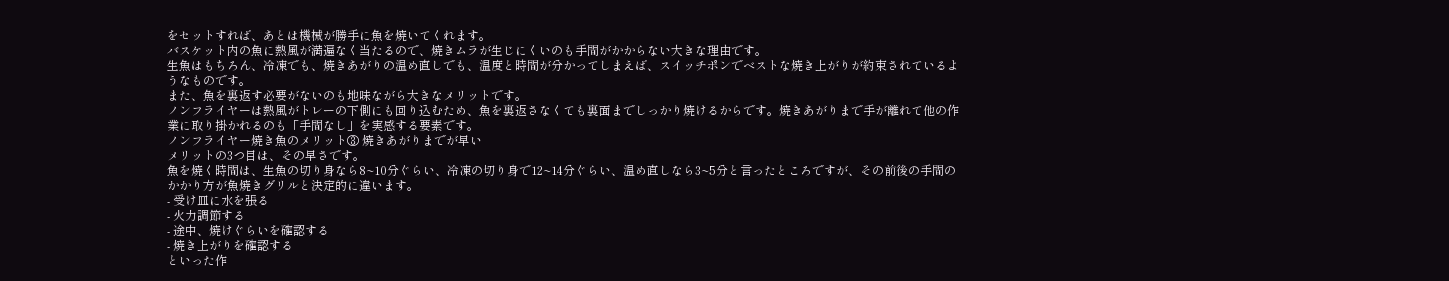をセットすれば、あとは機械が勝手に魚を焼いてくれます。
バスケット内の魚に熱風が満遍なく当たるので、焼きムラが生じにくいのも手間がかからない大きな理由です。
生魚はもちろん、冷凍でも、焼きあがりの温め直しでも、温度と時間が分かってしまえば、スイッチポンでベストな焼き上がりが約束されているようなものです。
また、魚を裏返す必要がないのも地味ながら大きなメリットです。
ノンフライヤーは熱風がトレーの下側にも回り込むため、魚を裏返さなくても裏面までしっかり焼けるからです。焼きあがりまで手が離れて他の作業に取り掛かれるのも「手間なし」を実感する要素です。
ノンフライヤー焼き魚のメリット③ 焼きあがりまでが早い
メリットの3つ目は、その早さです。
魚を焼く時間は、生魚の切り身なら8~10分ぐらい、冷凍の切り身で12~14分ぐらい、温め直しなら3~5分と言ったところですが、その前後の手間のかかり方が魚焼きグリルと決定的に違います。
- 受け皿に水を張る
- 火力調節する
- 途中、焼けぐらいを確認する
- 焼き上がりを確認する
といった作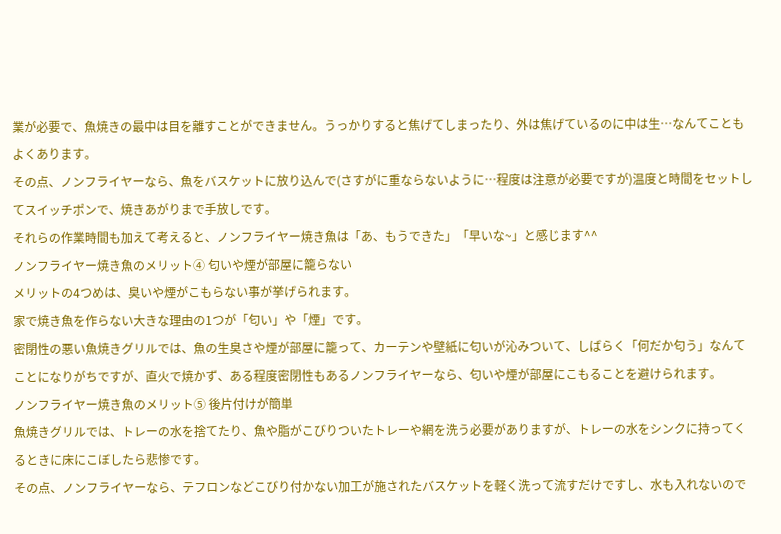業が必要で、魚焼きの最中は目を離すことができません。うっかりすると焦げてしまったり、外は焦げているのに中は生…なんてこともよくあります。
その点、ノンフライヤーなら、魚をバスケットに放り込んで(さすがに重ならないように…程度は注意が必要ですが)温度と時間をセットしてスイッチポンで、焼きあがりまで手放しです。
それらの作業時間も加えて考えると、ノンフライヤー焼き魚は「あ、もうできた」「早いな~」と感じます^^
ノンフライヤー焼き魚のメリット④ 匂いや煙が部屋に籠らない
メリットの4つめは、臭いや煙がこもらない事が挙げられます。
家で焼き魚を作らない大きな理由の1つが「匂い」や「煙」です。
密閉性の悪い魚焼きグリルでは、魚の生臭さや煙が部屋に籠って、カーテンや壁紙に匂いが沁みついて、しばらく「何だか匂う」なんてことになりがちですが、直火で焼かず、ある程度密閉性もあるノンフライヤーなら、匂いや煙が部屋にこもることを避けられます。
ノンフライヤー焼き魚のメリット⑤ 後片付けが簡単
魚焼きグリルでは、トレーの水を捨てたり、魚や脂がこびりついたトレーや網を洗う必要がありますが、トレーの水をシンクに持ってくるときに床にこぼしたら悲惨です。
その点、ノンフライヤーなら、テフロンなどこびり付かない加工が施されたバスケットを軽く洗って流すだけですし、水も入れないので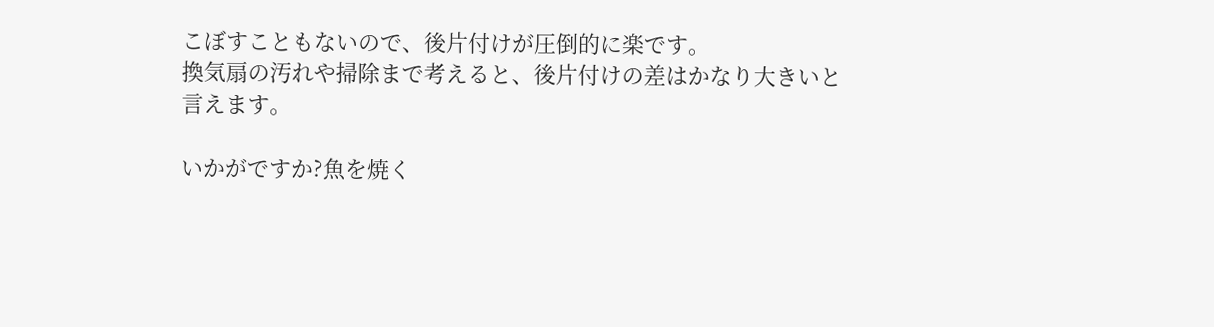こぼすこともないので、後片付けが圧倒的に楽です。
換気扇の汚れや掃除まで考えると、後片付けの差はかなり大きいと言えます。

いかがですか?魚を焼く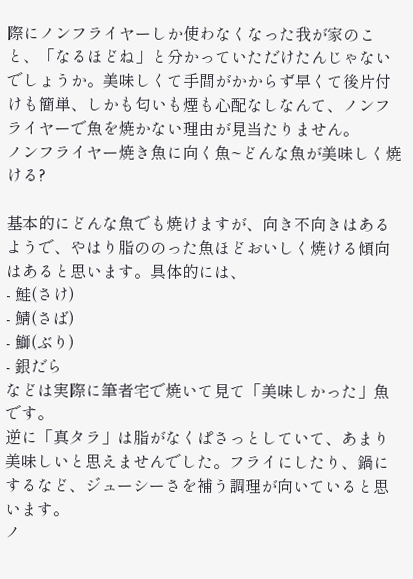際にノンフライヤーしか使わなくなった我が家のこと、「なるほどね」と分かっていただけたんじゃないでしょうか。美味しくて手間がかからず早くて後片付けも簡単、しかも匂いも煙も心配なしなんて、ノンフライヤーで魚を焼かない理由が見当たりません。
ノンフライヤー焼き魚に向く魚~どんな魚が美味しく焼ける?

基本的にどんな魚でも焼けますが、向き不向きはあるようで、やはり脂ののった魚ほどおいしく焼ける傾向はあると思います。具体的には、
- 鮭(さけ)
- 鯖(さば)
- 鰤(ぶり)
- 銀だら
などは実際に筆者宅で焼いて見て「美味しかった」魚です。
逆に「真タラ」は脂がなくぱさっとしていて、あまり美味しいと思えませんでした。フライにしたり、鍋にするなど、ジューシーさを補う調理が向いていると思います。
ノ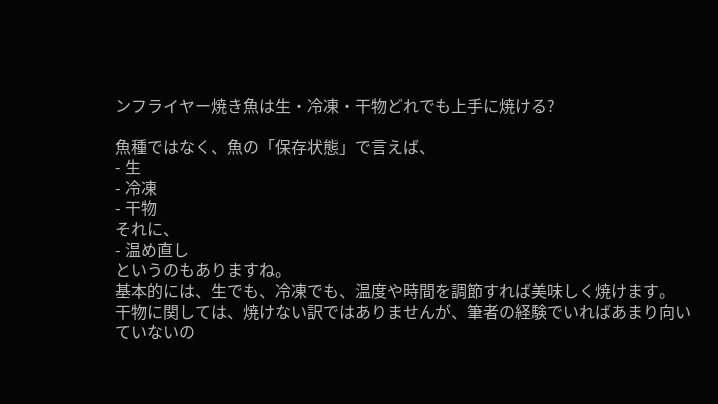ンフライヤー焼き魚は生・冷凍・干物どれでも上手に焼ける?

魚種ではなく、魚の「保存状態」で言えば、
- 生
- 冷凍
- 干物
それに、
- 温め直し
というのもありますね。
基本的には、生でも、冷凍でも、温度や時間を調節すれば美味しく焼けます。
干物に関しては、焼けない訳ではありませんが、筆者の経験でいればあまり向いていないの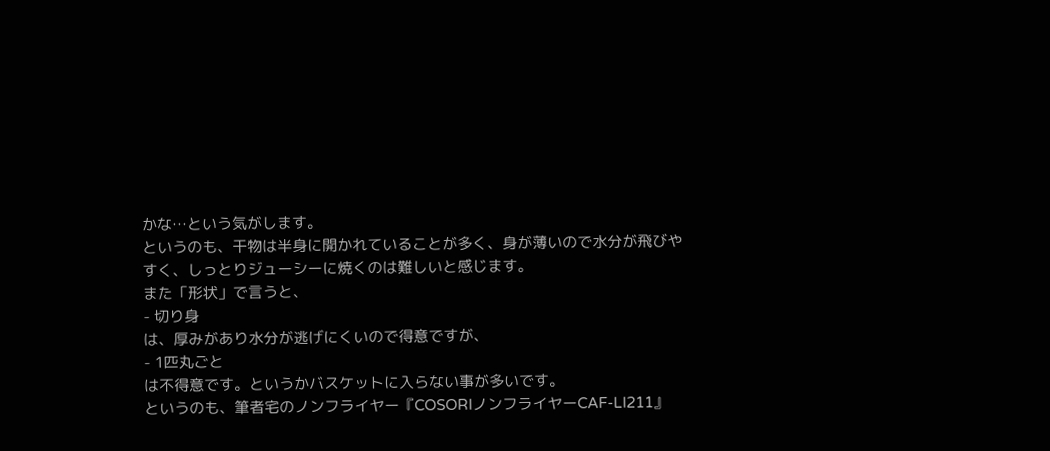かな…という気がします。
というのも、干物は半身に開かれていることが多く、身が薄いので水分が飛びやすく、しっとりジューシーに焼くのは難しいと感じます。
また「形状」で言うと、
- 切り身
は、厚みがあり水分が逃げにくいので得意ですが、
- 1匹丸ごと
は不得意です。というかバスケットに入らない事が多いです。
というのも、筆者宅のノンフライヤー『COSORIノンフライヤーCAF-LI211』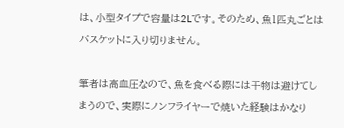は、小型タイプで容量は2Lです。そのため、魚1匹丸ごとはバスケットに入り切りません。

筆者は高血圧なので、魚を食べる際には干物は避けてしまうので、実際にノンフライヤーで焼いた経験はかなり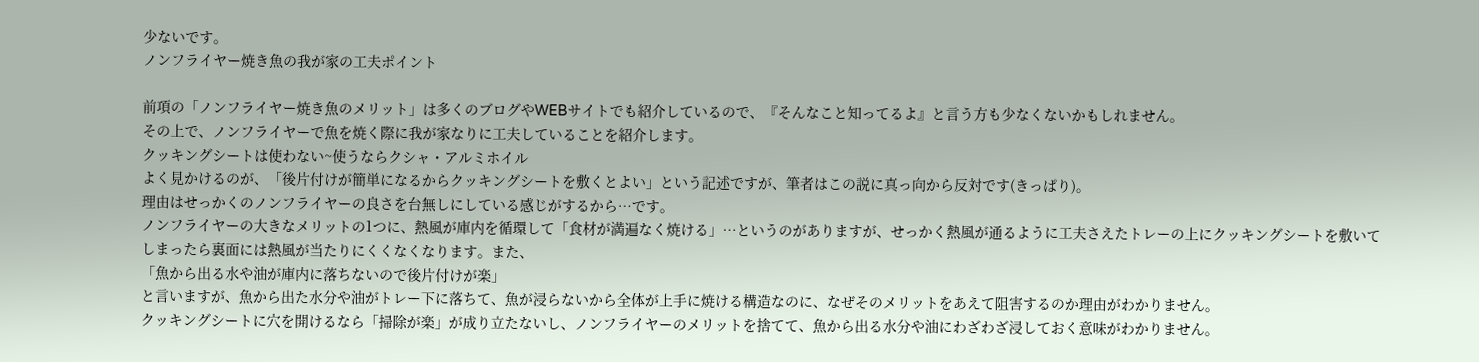少ないです。
ノンフライヤー焼き魚の我が家の工夫ポイント

前項の「ノンフライヤー焼き魚のメリット」は多くのブログやWEBサイトでも紹介しているので、『そんなこと知ってるよ』と言う方も少なくないかもしれません。
その上で、ノンフライヤーで魚を焼く際に我が家なりに工夫していることを紹介します。
クッキングシートは使わない~使うならクシャ・アルミホイル
よく見かけるのが、「後片付けが簡単になるからクッキングシートを敷くとよい」という記述ですが、筆者はこの説に真っ向から反対です(きっぱり)。
理由はせっかくのノンフライヤーの良さを台無しにしている感じがするから…です。
ノンフライヤーの大きなメリットの1つに、熱風が庫内を循環して「食材が満遍なく焼ける」…というのがありますが、せっかく熱風が通るように工夫さえたトレーの上にクッキングシートを敷いてしまったら裏面には熱風が当たりにくくなくなります。また、
「魚から出る水や油が庫内に落ちないので後片付けが楽」
と言いますが、魚から出た水分や油がトレー下に落ちて、魚が浸らないから全体が上手に焼ける構造なのに、なぜそのメリットをあえて阻害するのか理由がわかりません。
クッキングシートに穴を開けるなら「掃除が楽」が成り立たないし、ノンフライヤーのメリットを捨てて、魚から出る水分や油にわざわざ浸しておく意味がわかりません。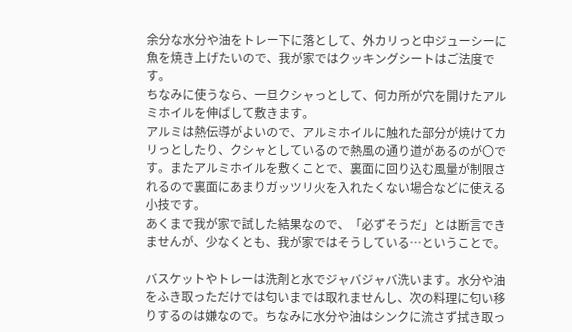余分な水分や油をトレー下に落として、外カリっと中ジューシーに魚を焼き上げたいので、我が家ではクッキングシートはご法度です。
ちなみに使うなら、一旦クシャっとして、何カ所が穴を開けたアルミホイルを伸ばして敷きます。
アルミは熱伝導がよいので、アルミホイルに触れた部分が焼けてカリっとしたり、クシャとしているので熱風の通り道があるのが〇です。またアルミホイルを敷くことで、裏面に回り込む風量が制限されるので裏面にあまりガッツリ火を入れたくない場合などに使える小技です。
あくまで我が家で試した結果なので、「必ずそうだ」とは断言できませんが、少なくとも、我が家ではそうしている…ということで。

バスケットやトレーは洗剤と水でジャバジャバ洗います。水分や油をふき取っただけでは匂いまでは取れませんし、次の料理に匂い移りするのは嫌なので。ちなみに水分や油はシンクに流さず拭き取っ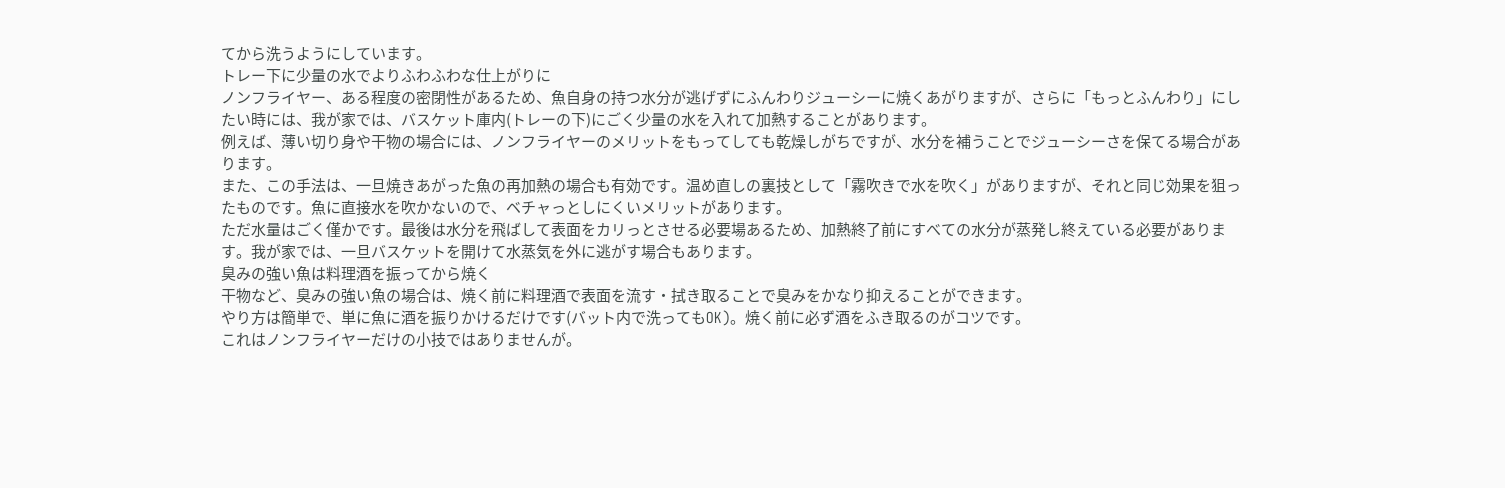てから洗うようにしています。
トレー下に少量の水でよりふわふわな仕上がりに
ノンフライヤー、ある程度の密閉性があるため、魚自身の持つ水分が逃げずにふんわりジューシーに焼くあがりますが、さらに「もっとふんわり」にしたい時には、我が家では、バスケット庫内(トレーの下)にごく少量の水を入れて加熱することがあります。
例えば、薄い切り身や干物の場合には、ノンフライヤーのメリットをもってしても乾燥しがちですが、水分を補うことでジューシーさを保てる場合があります。
また、この手法は、一旦焼きあがった魚の再加熱の場合も有効です。温め直しの裏技として「霧吹きで水を吹く」がありますが、それと同じ効果を狙ったものです。魚に直接水を吹かないので、ベチャっとしにくいメリットがあります。
ただ水量はごく僅かです。最後は水分を飛ばして表面をカリっとさせる必要場あるため、加熱終了前にすべての水分が蒸発し終えている必要があります。我が家では、一旦バスケットを開けて水蒸気を外に逃がす場合もあります。
臭みの強い魚は料理酒を振ってから焼く
干物など、臭みの強い魚の場合は、焼く前に料理酒で表面を流す・拭き取ることで臭みをかなり抑えることができます。
やり方は簡単で、単に魚に酒を振りかけるだけです(バット内で洗ってもOK)。焼く前に必ず酒をふき取るのがコツです。
これはノンフライヤーだけの小技ではありませんが。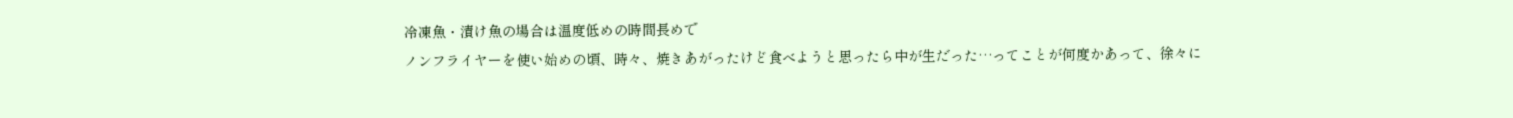冷凍魚・漬け魚の場合は温度低めの時間長めで
ノンフライヤーを使い始めの頃、時々、焼きあがったけど食べようと思ったら中が生だった…ってことが何度かあって、徐々に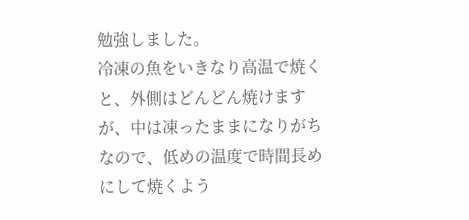勉強しました。
冷凍の魚をいきなり高温で焼くと、外側はどんどん焼けますが、中は凍ったままになりがちなので、低めの温度で時間長めにして焼くよう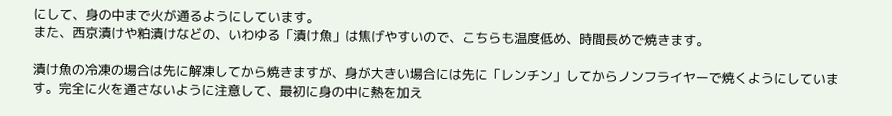にして、身の中まで火が通るようにしています。
また、西京漬けや粕漬けなどの、いわゆる「漬け魚」は焦げやすいので、こちらも温度低め、時間長めで焼きます。

漬け魚の冷凍の場合は先に解凍してから焼きますが、身が大きい場合には先に「レンチン」してからノンフライヤーで焼くようにしています。完全に火を通さないように注意して、最初に身の中に熱を加え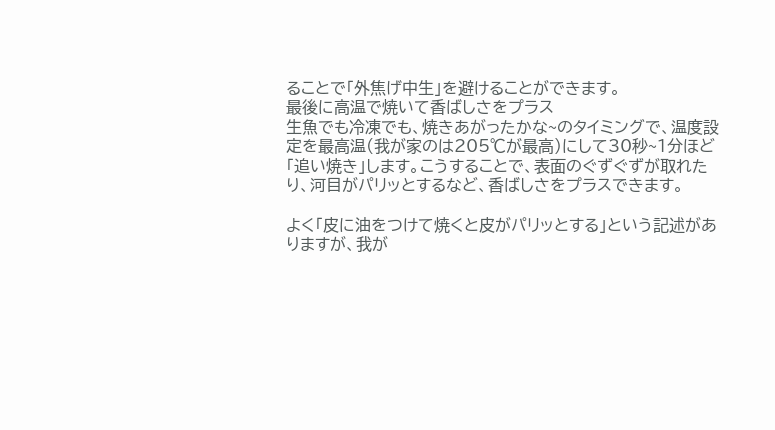ることで「外焦げ中生」を避けることができます。
最後に高温で焼いて香ばしさをプラス
生魚でも冷凍でも、焼きあがったかな~のタイミングで、温度設定を最高温(我が家のは205℃が最高)にして30秒~1分ほど「追い焼き」します。こうすることで、表面のぐずぐずが取れたり、河目がパリッとするなど、香ばしさをプラスできます。

よく「皮に油をつけて焼くと皮がパリッとする」という記述がありますが、我が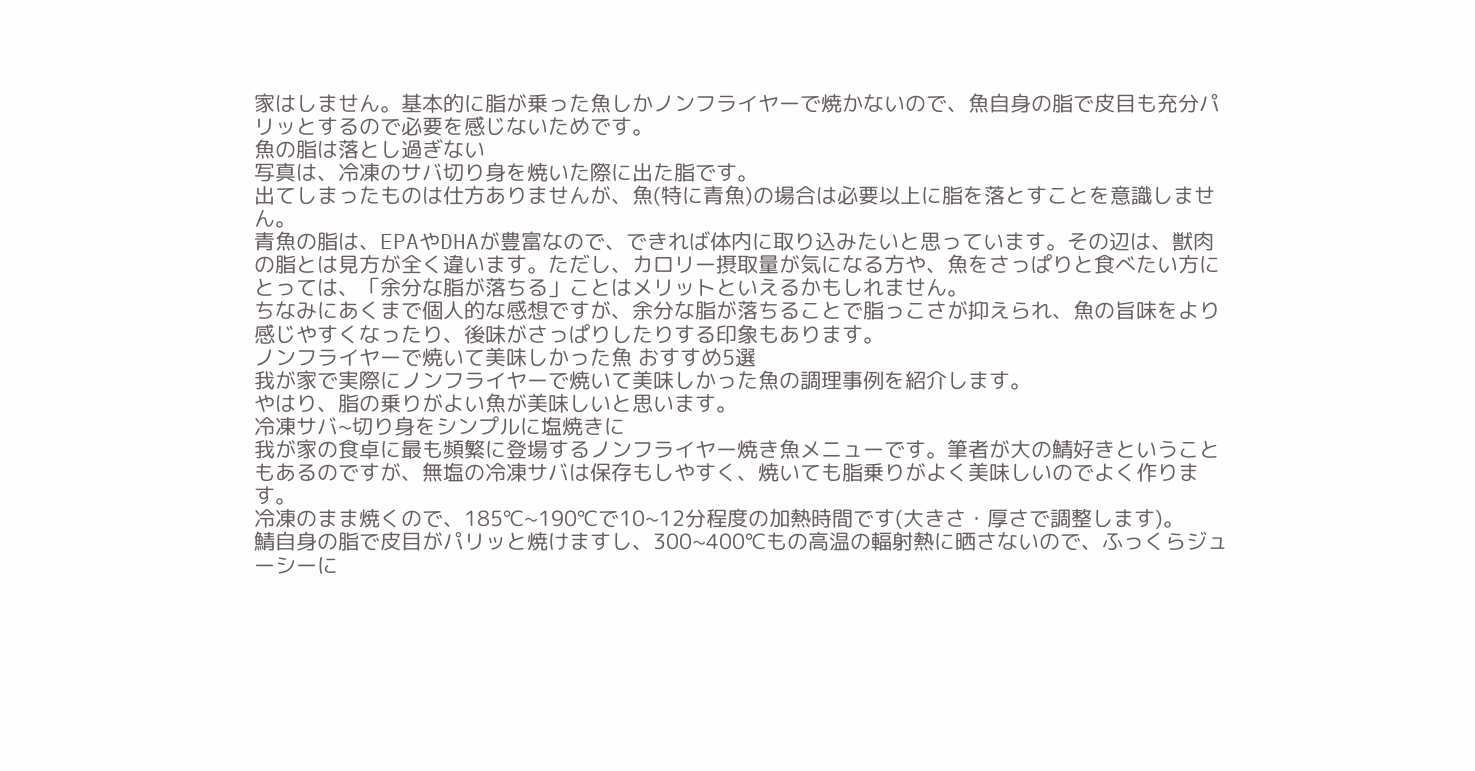家はしません。基本的に脂が乗った魚しかノンフライヤーで焼かないので、魚自身の脂で皮目も充分パリッとするので必要を感じないためです。
魚の脂は落とし過ぎない
写真は、冷凍のサバ切り身を焼いた際に出た脂です。
出てしまったものは仕方ありませんが、魚(特に青魚)の場合は必要以上に脂を落とすことを意識しません。
青魚の脂は、EPAやDHAが豊富なので、できれば体内に取り込みたいと思っています。その辺は、獣肉の脂とは見方が全く違います。ただし、カロリー摂取量が気になる方や、魚をさっぱりと食べたい方にとっては、「余分な脂が落ちる」ことはメリットといえるかもしれません。
ちなみにあくまで個人的な感想ですが、余分な脂が落ちることで脂っこさが抑えられ、魚の旨味をより感じやすくなったり、後味がさっぱりしたりする印象もあります。
ノンフライヤーで焼いて美味しかった魚 おすすめ5選
我が家で実際にノンフライヤーで焼いて美味しかった魚の調理事例を紹介します。
やはり、脂の乗りがよい魚が美味しいと思います。
冷凍サバ~切り身をシンプルに塩焼きに
我が家の食卓に最も頻繁に登場するノンフライヤー焼き魚メニューです。筆者が大の鯖好きということもあるのですが、無塩の冷凍サバは保存もしやすく、焼いても脂乗りがよく美味しいのでよく作ります。
冷凍のまま焼くので、185℃~190℃で10~12分程度の加熱時間です(大きさ・厚さで調整します)。
鯖自身の脂で皮目がパリッと焼けますし、300~400℃もの高温の輻射熱に晒さないので、ふっくらジューシーに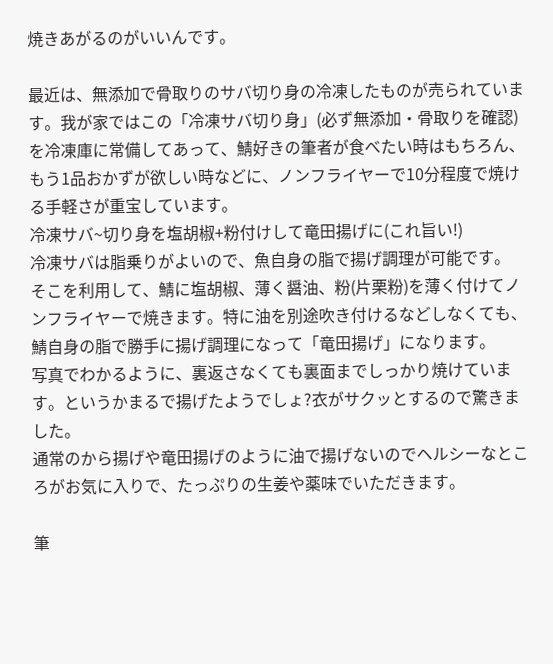焼きあがるのがいいんです。

最近は、無添加で骨取りのサバ切り身の冷凍したものが売られています。我が家ではこの「冷凍サバ切り身」(必ず無添加・骨取りを確認)を冷凍庫に常備してあって、鯖好きの筆者が食べたい時はもちろん、もう1品おかずが欲しい時などに、ノンフライヤーで10分程度で焼ける手軽さが重宝しています。
冷凍サバ~切り身を塩胡椒+粉付けして竜田揚げに(これ旨い!)
冷凍サバは脂乗りがよいので、魚自身の脂で揚げ調理が可能です。
そこを利用して、鯖に塩胡椒、薄く醤油、粉(片栗粉)を薄く付けてノンフライヤーで焼きます。特に油を別途吹き付けるなどしなくても、鯖自身の脂で勝手に揚げ調理になって「竜田揚げ」になります。
写真でわかるように、裏返さなくても裏面までしっかり焼けています。というかまるで揚げたようでしょ?衣がサクッとするので驚きました。
通常のから揚げや竜田揚げのように油で揚げないのでヘルシーなところがお気に入りで、たっぷりの生姜や薬味でいただきます。

筆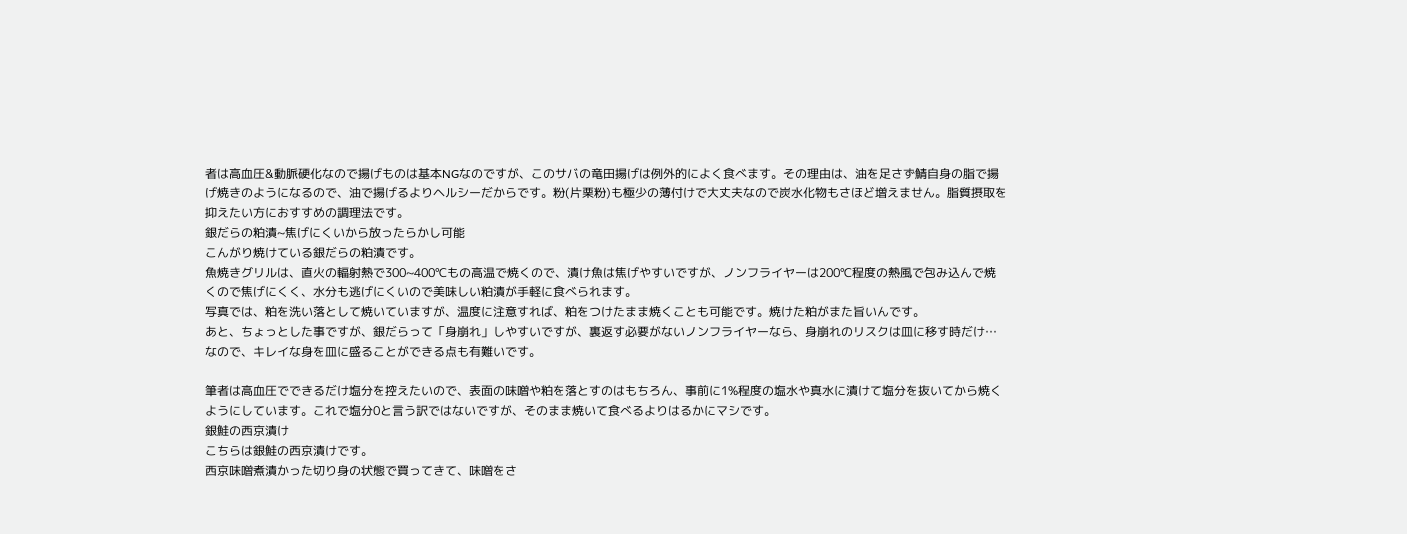者は高血圧&動脈硬化なので揚げものは基本NGなのですが、このサバの竜田揚げは例外的によく食べます。その理由は、油を足さず鯖自身の脂で揚げ焼きのようになるので、油で揚げるよりヘルシーだからです。粉(片栗粉)も極少の薄付けで大丈夫なので炭水化物もさほど増えません。脂質摂取を抑えたい方におすすめの調理法です。
銀だらの粕漬~焦げにくいから放ったらかし可能
こんがり焼けている銀だらの粕漬です。
魚焼きグリルは、直火の輻射熱で300~400℃もの高温で焼くので、漬け魚は焦げやすいですが、ノンフライヤーは200℃程度の熱風で包み込んで焼くので焦げにくく、水分も逃げにくいので美味しい粕漬が手軽に食べられます。
写真では、粕を洗い落として焼いていますが、温度に注意すれば、粕をつけたまま焼くことも可能です。焼けた粕がまた旨いんです。
あと、ちょっとした事ですが、銀だらって「身崩れ」しやすいですが、裏返す必要がないノンフライヤーなら、身崩れのリスクは皿に移す時だけ…なので、キレイな身を皿に盛ることができる点も有難いです。

筆者は高血圧でできるだけ塩分を控えたいので、表面の味噌や粕を落とすのはもちろん、事前に1%程度の塩水や真水に漬けて塩分を抜いてから焼くようにしています。これで塩分0と言う訳ではないですが、そのまま焼いて食べるよりはるかにマシです。
銀鮭の西京漬け
こちらは銀鮭の西京漬けです。
西京味噌煮漬かった切り身の状態で買ってきて、味噌をさ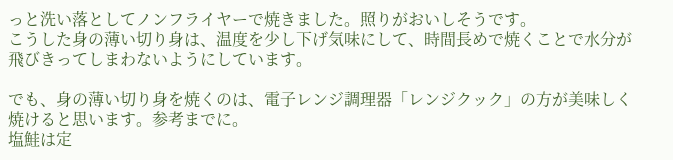っと洗い落としてノンフライヤーで焼きました。照りがおいしそうです。
こうした身の薄い切り身は、温度を少し下げ気味にして、時間長めで焼くことで水分が飛びきってしまわないようにしています。

でも、身の薄い切り身を焼くのは、電子レンジ調理器「レンジクック」の方が美味しく焼けると思います。参考までに。
塩鮭は定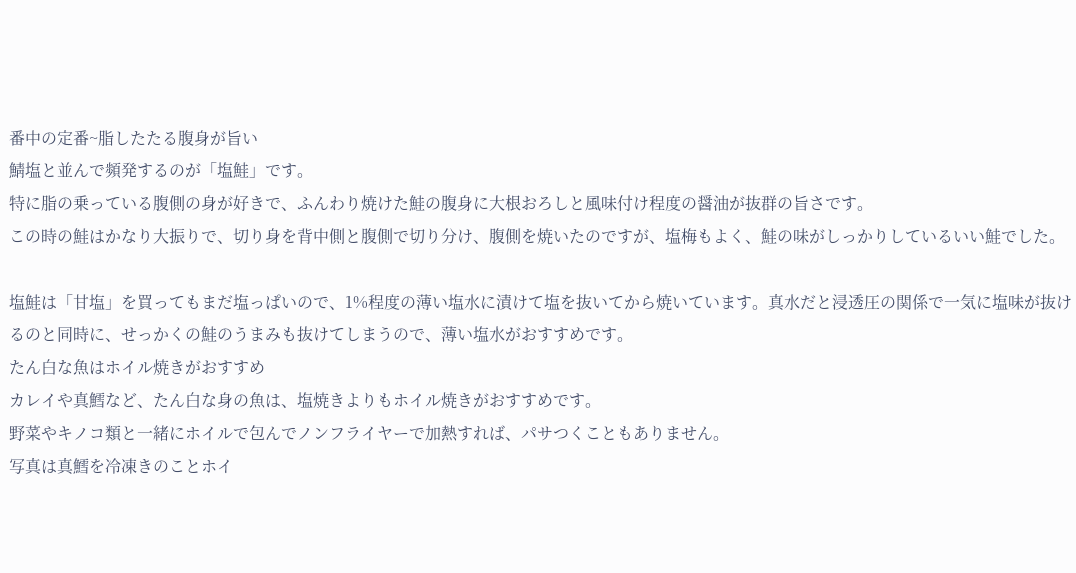番中の定番~脂したたる腹身が旨い
鯖塩と並んで頻発するのが「塩鮭」です。
特に脂の乗っている腹側の身が好きで、ふんわり焼けた鮭の腹身に大根おろしと風味付け程度の醤油が抜群の旨さです。
この時の鮭はかなり大振りで、切り身を背中側と腹側で切り分け、腹側を焼いたのですが、塩梅もよく、鮭の味がしっかりしているいい鮭でした。

塩鮭は「甘塩」を買ってもまだ塩っぱいので、1%程度の薄い塩水に漬けて塩を抜いてから焼いています。真水だと浸透圧の関係で一気に塩味が抜けるのと同時に、せっかくの鮭のうまみも抜けてしまうので、薄い塩水がおすすめです。
たん白な魚はホイル焼きがおすすめ
カレイや真鱈など、たん白な身の魚は、塩焼きよりもホイル焼きがおすすめです。
野菜やキノコ類と一緒にホイルで包んでノンフライヤーで加熱すれば、パサつくこともありません。
写真は真鱈を冷凍きのことホイ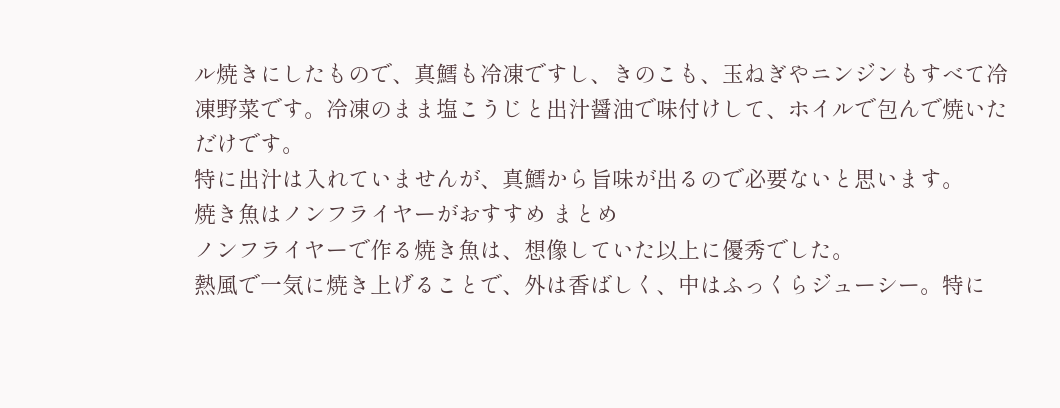ル焼きにしたもので、真鱈も冷凍ですし、きのこも、玉ねぎやニンジンもすべて冷凍野菜です。冷凍のまま塩こうじと出汁醤油で味付けして、ホイルで包んで焼いただけです。
特に出汁は入れていませんが、真鱈から旨味が出るので必要ないと思います。
焼き魚はノンフライヤーがおすすめ まとめ
ノンフライヤーで作る焼き魚は、想像していた以上に優秀でした。
熱風で一気に焼き上げることで、外は香ばしく、中はふっくらジューシー。特に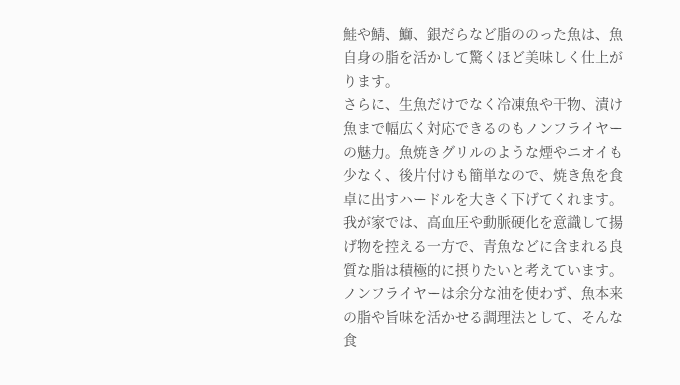鮭や鯖、鰤、銀だらなど脂ののった魚は、魚自身の脂を活かして驚くほど美味しく仕上がります。
さらに、生魚だけでなく冷凍魚や干物、漬け魚まで幅広く対応できるのもノンフライヤーの魅力。魚焼きグリルのような煙やニオイも少なく、後片付けも簡単なので、焼き魚を食卓に出すハードルを大きく下げてくれます。
我が家では、高血圧や動脈硬化を意識して揚げ物を控える一方で、青魚などに含まれる良質な脂は積極的に摂りたいと考えています。ノンフライヤーは余分な油を使わず、魚本来の脂や旨味を活かせる調理法として、そんな食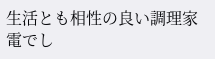生活とも相性の良い調理家電でし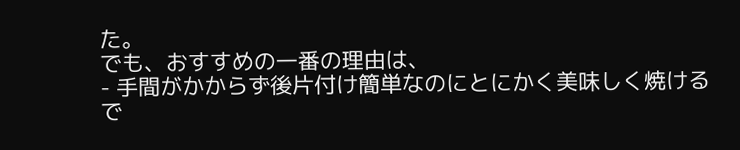た。
でも、おすすめの一番の理由は、
- 手間がかからず後片付け簡単なのにとにかく美味しく焼ける
で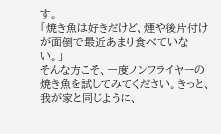す。
「焼き魚は好きだけど、煙や後片付けが面倒で最近あまり食べていない。」
そんな方こそ、一度ノンフライヤーの焼き魚を試してみてください。きっと、我が家と同じように、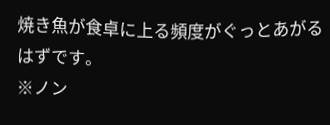焼き魚が食卓に上る頻度がぐっとあがるはずです。
※ノン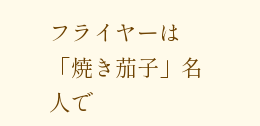フライヤーは「焼き茄子」名人で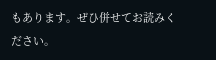もあります。ぜひ併せてお読みください。